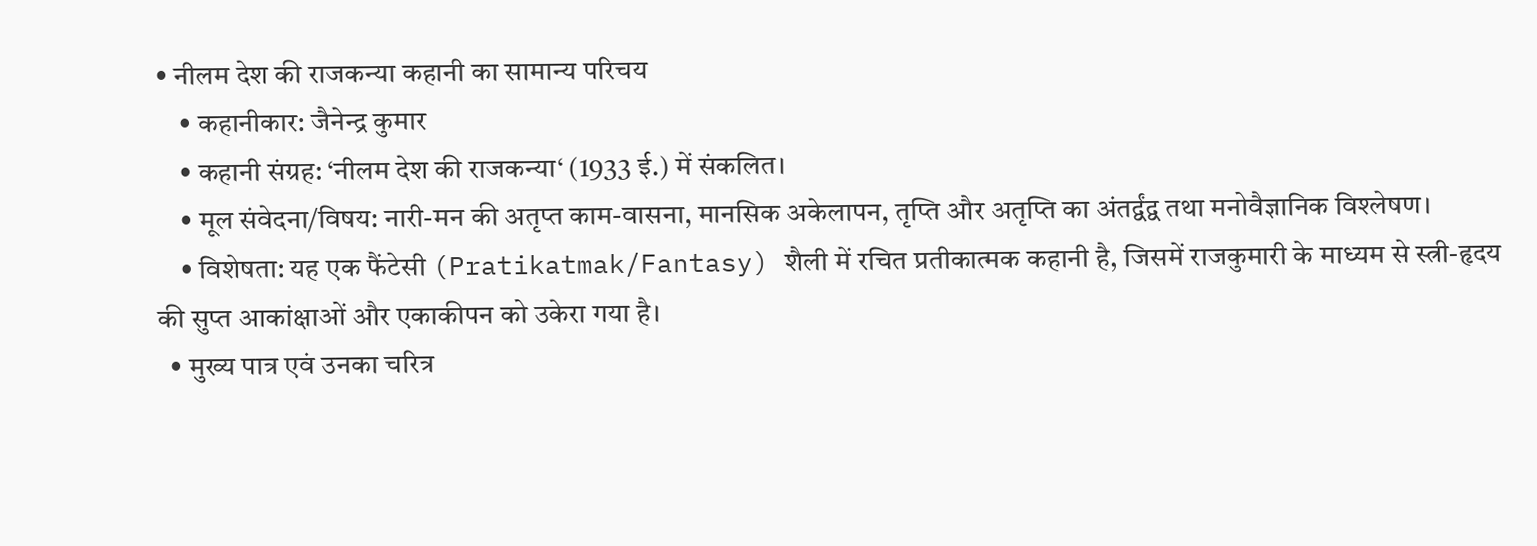• नीलम देश की राजकन्या कहानी का सामान्य परिचय
    • कहानीकार: जैनेन्द्र कुमार
    • कहानी संग्रह: ‘नीलम देश की राजकन्या‘ (1933 ई.) में संकलित।
    • मूल संवेदना/विषय: नारी-मन की अतृप्त काम-वासना, मानसिक अकेलापन, तृप्ति और अतृप्ति का अंतर्द्वंद्व तथा मनोवैज्ञानिक विश्लेषण।
    • विशेषता: यह एक फैंटेसी (Pratikatmak/Fantasy) शैली में रचित प्रतीकात्मक कहानी है, जिसमें राजकुमारी के माध्यम से स्त्री-हृदय की सुप्त आकांक्षाओं और एकाकीपन को उकेरा गया है।
  • मुख्य पात्र एवं उनका चरित्र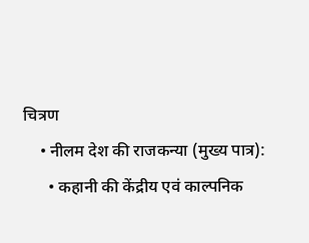चित्रण
    • नीलम देश की राजकन्या (मुख्य पात्र):
      • कहानी की केंद्रीय एवं काल्पनिक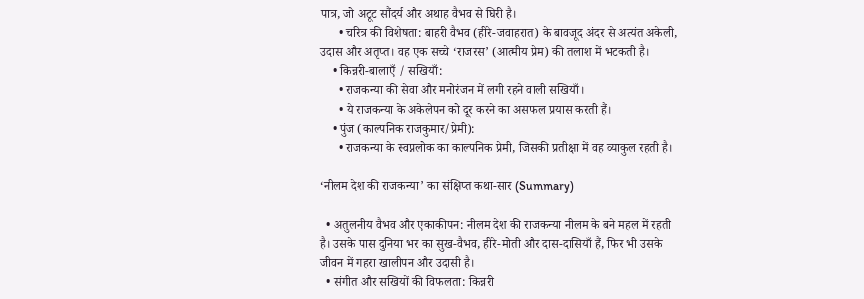पात्र, जो अटूट सौंदर्य और अथाह वैभव से घिरी है।
      • चरित्र की विशेषता: बाहरी वैभव (हीरे-जवाहरात) के बावजूद अंदर से अत्यंत अकेली, उदास और अतृप्त। वह एक सच्चे ‘राजरस’ (आत्मीय प्रेम) की तलाश में भटकती है।
    • किन्नरी-बालाएँ / सखियाँ:
      • राजकन्या की सेवा और मनोरंजन में लगी रहने वाली सखियाँ।
      • ये राजकन्या के अकेलेपन को दूर करने का असफल प्रयास करती हैं।
    • पुंज (काल्पनिक राजकुमार/प्रेमी):
      • राजकन्या के स्वप्नलोक का काल्पनिक प्रेमी, जिसकी प्रतीक्षा में वह व्याकुल रहती है।

‘नीलम देश की राजकन्या’ का संक्षिप्त कथा-सार (Summary)

  • अतुलनीय वैभव और एकाकीपन: नीलम देश की राजकन्या नीलम के बने महल में रहती है। उसके पास दुनिया भर का सुख-वैभव, हीरे-मोती और दास-दासियाँ हैं, फिर भी उसके जीवन में गहरा खालीपन और उदासी है।
  • संगीत और सखियों की विफलता: किन्नरी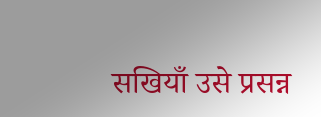सखियाँ उसे प्रसन्न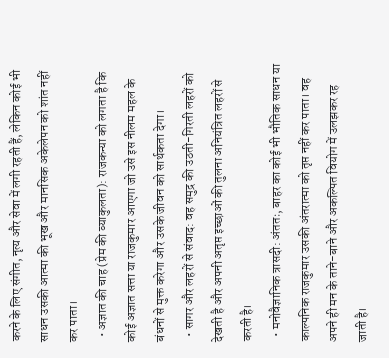करने के लिए संगीत, नृत्य और सेवा में लगी रहती हैं, लेकिन कोई भी साधन उसकी आत्मा की भूख और मानसिक अकेलेपन को शांत नहीं कर पाता।
  • अज्ञात की चाह (प्रेम की व्याकुलता): राजकन्या को लगता है कि कोई अज्ञात सत्ता या राजकुमार आएगा जो उसे इस नीलम महल के बंधनों से मुक्त करेगा और उसके जीवन को सार्थकता देगा।
  • सागर और लहरों से संवाद: वह समुद्र की उठती-गिरती लहरों को देखती है और अपनी अतृप्त इच्छाओं की तुलना अनियंत्रित लहरों से करती है।
  • मनोवैज्ञानिक त्रासदी: अंततः, बाहर का कोई भी भौतिक साधन या काल्पनिक राजकुमार उसकी अंतरात्मा को तृप्त नहीं कर पाता। वह अपने ही मन के ताने-बाने और अकल्पित वियोग में उलझकर रह जाती है।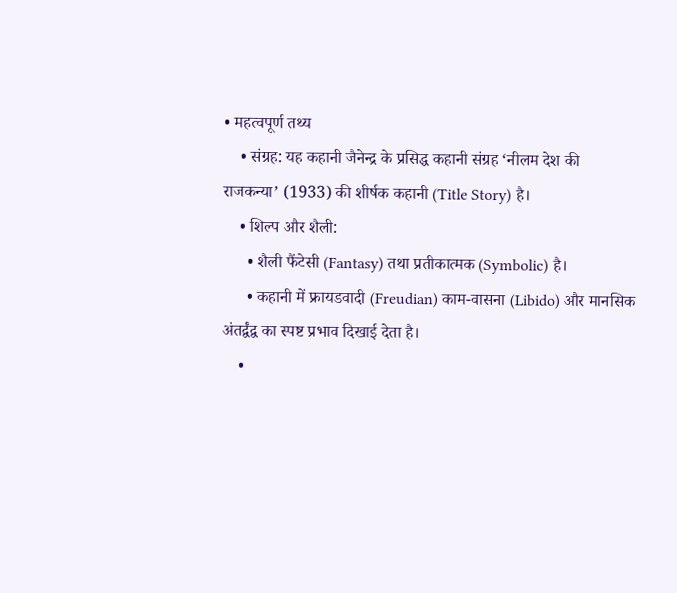• महत्वपूर्ण तथ्य
    • संग्रह: यह कहानी जैनेन्द्र के प्रसिद्ध कहानी संग्रह ‘नीलम देश की राजकन्या’ (1933) की शीर्षक कहानी (Title Story) है।
    • शिल्प और शैली:
      • शैली फैंटेसी (Fantasy) तथा प्रतीकात्मक (Symbolic) है।
      • कहानी में फ्रायडवादी (Freudian) काम-वासना (Libido) और मानसिक अंतर्द्वंद्व का स्पष्ट प्रभाव दिखाई देता है।
    •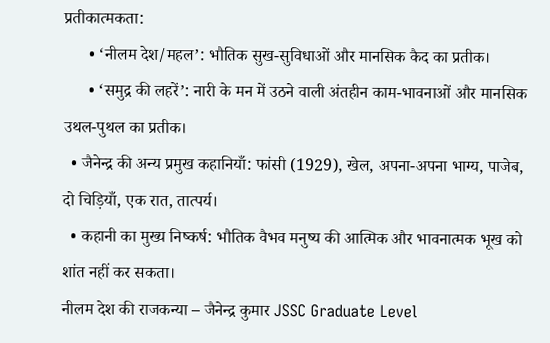प्रतीकात्मकता:
      • ‘नीलम देश/महल’: भौतिक सुख-सुविधाओं और मानसिक कैद का प्रतीक।
      • ‘समुद्र की लहरें’: नारी के मन में उठने वाली अंतहीन काम-भावनाओं और मानसिक उथल-पुथल का प्रतीक।
  • जैनेन्द्र की अन्य प्रमुख कहानियाँ: फांसी (1929), खेल, अपना-अपना भाग्य, पाजेब, दो चिड़ियाँ, एक रात, तात्पर्य।
  • कहानी का मुख्य निष्कर्ष: भौतिक वैभव मनुष्य की आत्मिक और भावनात्मक भूख को शांत नहीं कर सकता।
नीलम देश की राजकन्या – जैनेन्द्र कुमार JSSC Graduate Level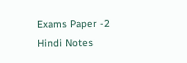Exams Paper -2 Hindi Notes